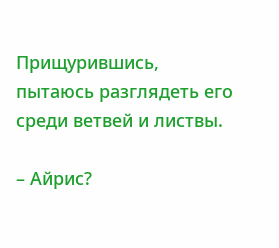Прищурившись, пытаюсь разглядеть его среди ветвей и листвы.

– Айрис?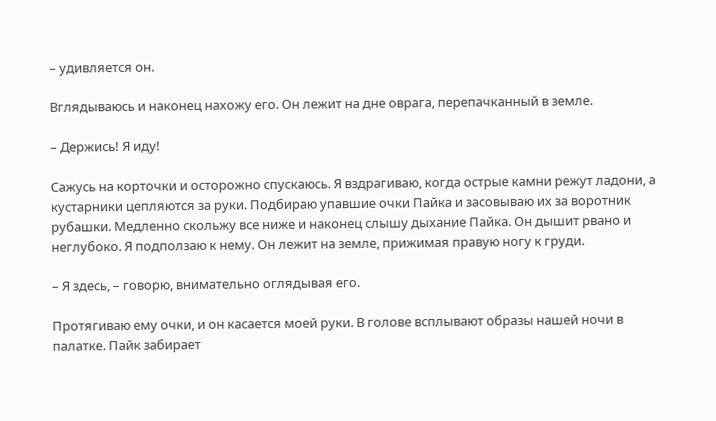– удивляется он.

Вглядываюсь и наконец нахожу его. Он лежит на дне оврага, перепачканный в земле.

– Держись! Я иду!

Сажусь на корточки и осторожно спускаюсь. Я вздрагиваю, когда острые камни режут ладони, а кустарники цепляются за руки. Подбираю упавшие очки Пайка и засовываю их за воротник рубашки. Медленно скольжу все ниже и наконец слышу дыхание Пайка. Он дышит рвано и неглубоко. Я подползаю к нему. Он лежит на земле, прижимая правую ногу к груди.

– Я здесь, – говорю, внимательно оглядывая его.

Протягиваю ему очки, и он касается моей руки. В голове всплывают образы нашей ночи в палатке. Пайк забирает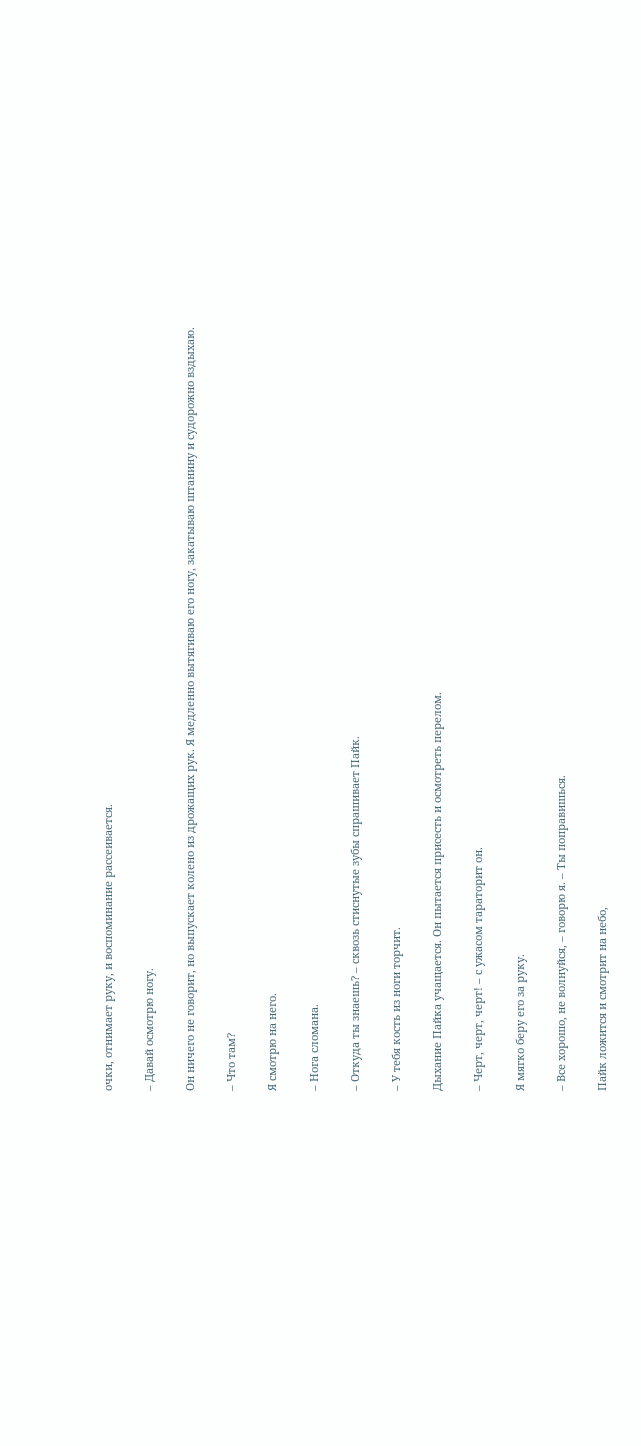очки, отнимает руку, и воспоминание рассеивается.

– Давай осмотрю ногу.

Он ничего не говорит, но выпускает колено из дрожащих рук. Я медленно вытягиваю его ногу, закатываю штанину и судорожно вздыхаю.

– Что там?

Я смотрю на него.

– Нога сломана.

– Откуда ты знаешь? – сквозь стиснутые зубы спрашивает Пайк.

– У тебя кость из ноги торчит.

Дыхание Пайка учащается. Он пытается присесть и осмотреть перелом.

– Черт, черт, черт! – с ужасом тараторит он.

Я мягко беру его за руку.

– Все хорошо, не волнуйся, – говорю я. – Ты поправишься.

Пайк ложится и смотрит на небо,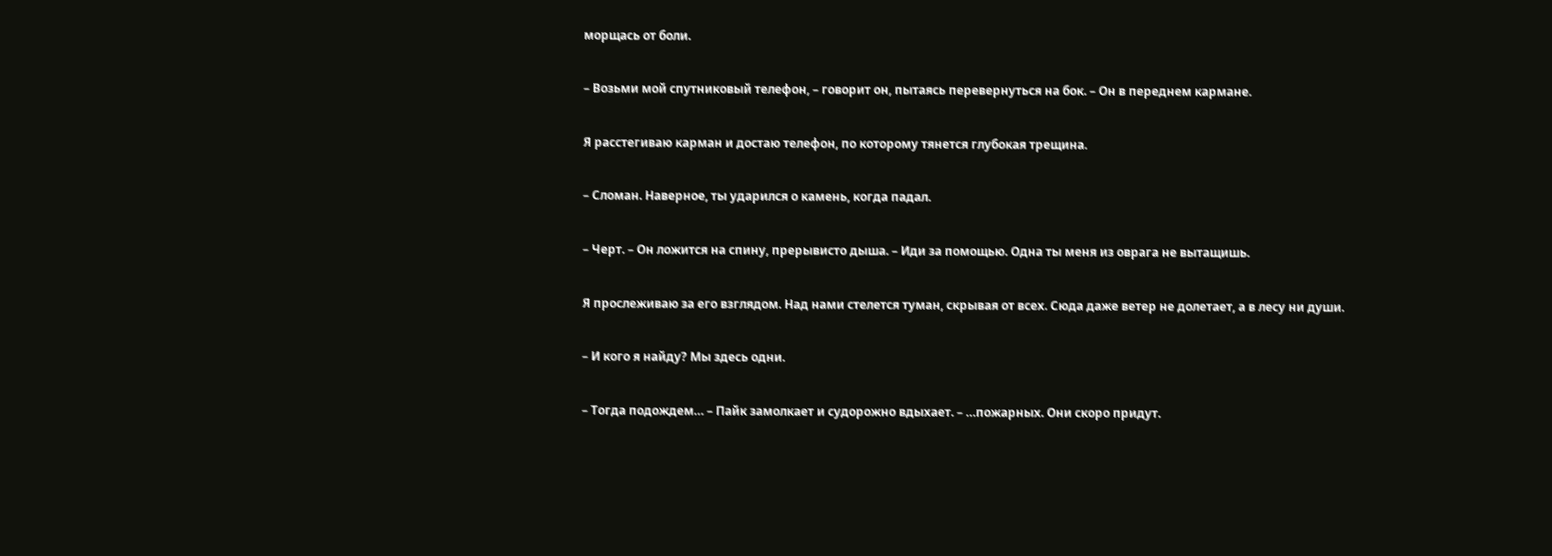морщась от боли.

– Возьми мой спутниковый телефон, – говорит он, пытаясь перевернуться на бок. – Он в переднем кармане.

Я расстегиваю карман и достаю телефон, по которому тянется глубокая трещина.

– Сломан. Наверное, ты ударился о камень, когда падал.

– Черт. – Он ложится на спину, прерывисто дыша. – Иди за помощью. Одна ты меня из оврага не вытащишь.

Я прослеживаю за его взглядом. Над нами стелется туман, скрывая от всех. Сюда даже ветер не долетает, а в лесу ни души.

– И кого я найду? Мы здесь одни.

– Тогда подождем… – Пайк замолкает и судорожно вдыхает. – …пожарных. Они скоро придут.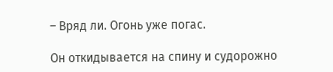– Вряд ли. Огонь уже погас.

Он откидывается на спину и судорожно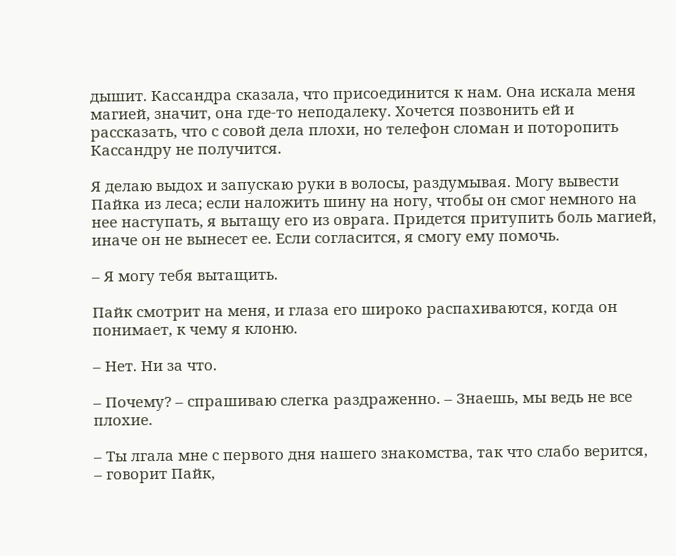дышит. Кассандра сказала, что присоединится к нам. Она искала меня магией, значит, она где-то неподалеку. Хочется позвонить ей и рассказать, что с совой дела плохи, но телефон сломан и поторопить Кассандру не получится.

Я делаю выдох и запускаю руки в волосы, раздумывая. Могу вывести Пайка из леса; если наложить шину на ногу, чтобы он смог немного на нее наступать, я вытащу его из оврага. Придется притупить боль магией, иначе он не вынесет ее. Если согласится, я смогу ему помочь.

– Я могу тебя вытащить.

Пайк смотрит на меня, и глаза его широко распахиваются, когда он понимает, к чему я клоню.

– Нет. Ни за что.

– Почему? – спрашиваю слегка раздраженно. – Знаешь, мы ведь не все плохие.

– Ты лгала мне с первого дня нашего знакомства, так что слабо верится, – говорит Пайк,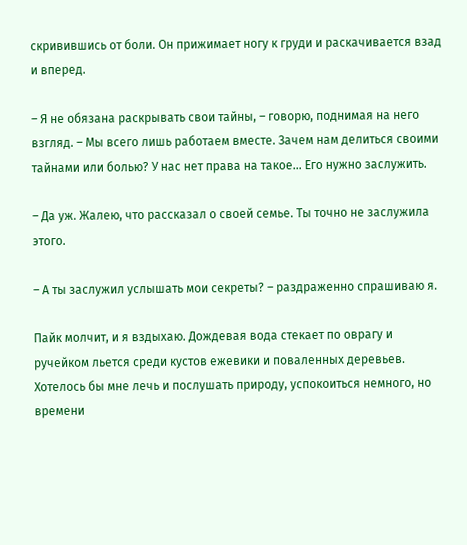скривившись от боли. Он прижимает ногу к груди и раскачивается взад и вперед.

– Я не обязана раскрывать свои тайны, – говорю, поднимая на него взгляд. – Мы всего лишь работаем вместе. Зачем нам делиться своими тайнами или болью? У нас нет права на такое… Его нужно заслужить.

– Да уж. Жалею, что рассказал о своей семье. Ты точно не заслужила этого.

– А ты заслужил услышать мои секреты? – раздраженно спрашиваю я.

Пайк молчит, и я вздыхаю. Дождевая вода стекает по оврагу и ручейком льется среди кустов ежевики и поваленных деревьев. Хотелось бы мне лечь и послушать природу, успокоиться немного, но времени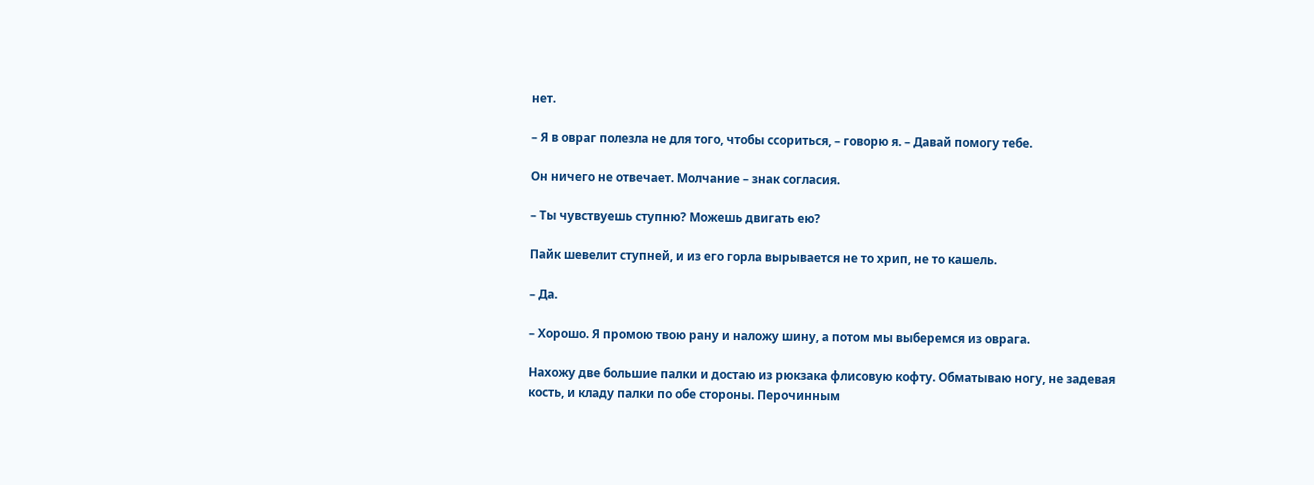нет.

– Я в овраг полезла не для того, чтобы ссориться, – говорю я. – Давай помогу тебе.

Он ничего не отвечает. Молчание – знак согласия.

– Ты чувствуешь ступню? Можешь двигать ею?

Пайк шевелит ступней, и из его горла вырывается не то хрип, не то кашель.

– Да.

– Хорошо. Я промою твою рану и наложу шину, а потом мы выберемся из оврага.

Нахожу две большие палки и достаю из рюкзака флисовую кофту. Обматываю ногу, не задевая кость, и кладу палки по обе стороны. Перочинным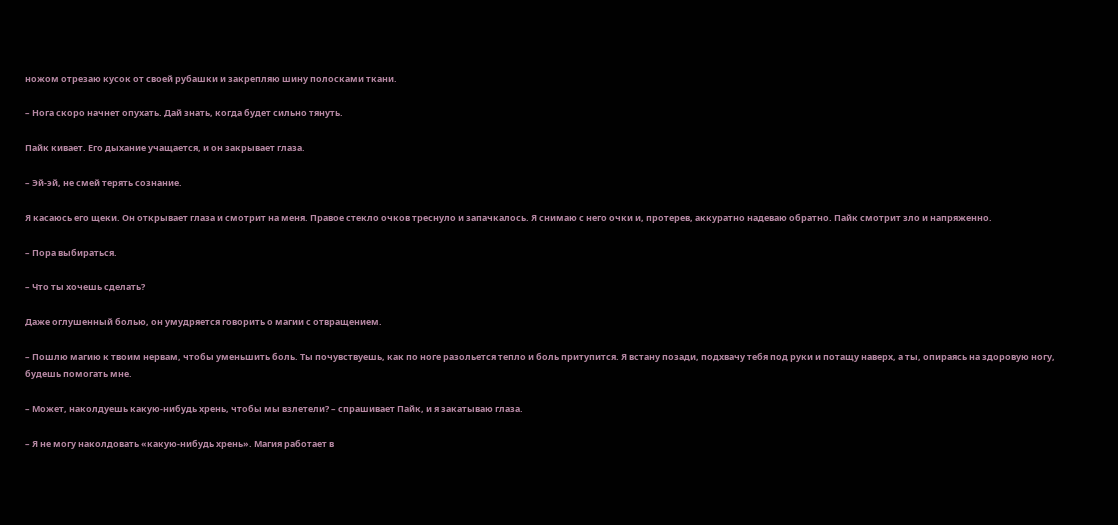ножом отрезаю кусок от своей рубашки и закрепляю шину полосками ткани.

– Нога скоро начнет опухать. Дай знать, когда будет сильно тянуть.

Пайк кивает. Его дыхание учащается, и он закрывает глаза.

– Эй-эй, не смей терять сознание.

Я касаюсь его щеки. Он открывает глаза и смотрит на меня. Правое стекло очков треснуло и запачкалось. Я снимаю с него очки и, протерев, аккуратно надеваю обратно. Пайк смотрит зло и напряженно.

– Пора выбираться.

– Что ты хочешь сделать?

Даже оглушенный болью, он умудряется говорить о магии с отвращением.

– Пошлю магию к твоим нервам, чтобы уменьшить боль. Ты почувствуешь, как по ноге разольется тепло и боль притупится. Я встану позади, подхвачу тебя под руки и потащу наверх, а ты, опираясь на здоровую ногу, будешь помогать мне.

– Может, наколдуешь какую-нибудь хрень, чтобы мы взлетели? – спрашивает Пайк, и я закатываю глаза.

– Я не могу наколдовать «какую-нибудь хрень». Магия работает в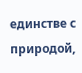единстве с природой,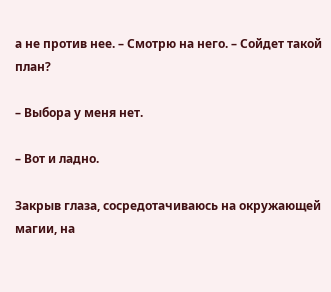а не против нее. – Смотрю на него. – Сойдет такой план?

– Выбора у меня нет.

– Вот и ладно.

Закрыв глаза, сосредотачиваюсь на окружающей магии, на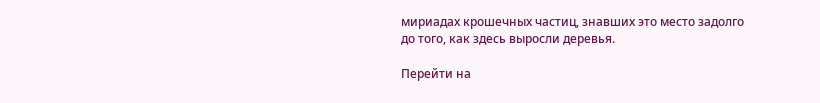мириадах крошечных частиц, знавших это место задолго до того, как здесь выросли деревья.

Перейти на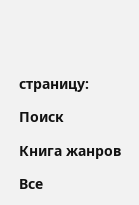страницу:

Поиск

Книга жанров

Все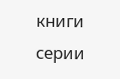книги серии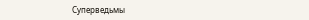Суперведьмы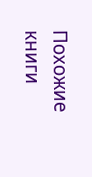Похожие книги